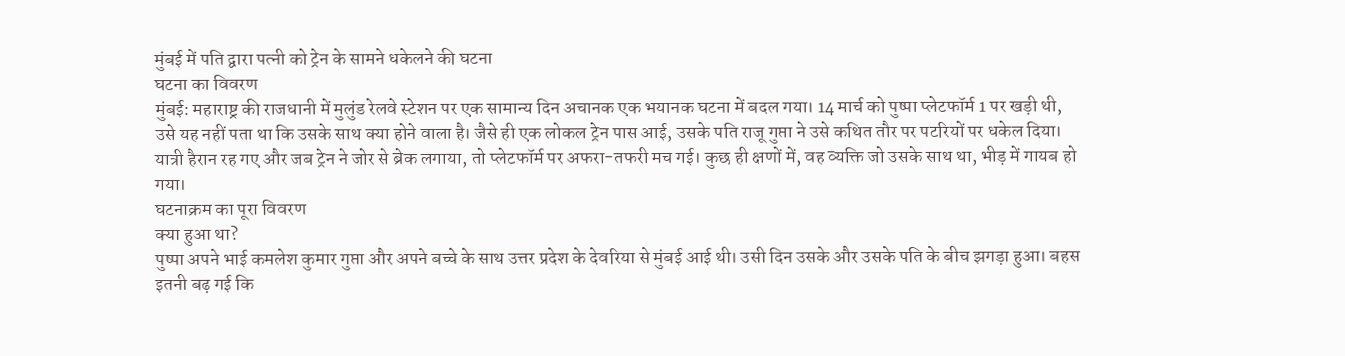मुंबई में पति द्वारा पत्नी को ट्रेन के सामने धकेलने की घटना
घटना का विवरण
मुंबई: महाराष्ट्र की राजधानी में मुलुंड रेलवे स्टेशन पर एक सामान्य दिन अचानक एक भयानक घटना में बदल गया। 14 मार्च को पुष्पा प्लेटफॉर्म 1 पर खड़ी थी, उसे यह नहीं पता था कि उसके साथ क्या होने वाला है। जैसे ही एक लोकल ट्रेन पास आई, उसके पति राजू गुप्ता ने उसे कथित तौर पर पटरियों पर धकेल दिया।
यात्री हैरान रह गए और जब ट्रेन ने जोर से ब्रेक लगाया, तो प्लेटफॉर्म पर अफरा-तफरी मच गई। कुछ ही क्षणों में, वह व्यक्ति जो उसके साथ था, भीड़ में गायब हो गया।
घटनाक्रम का पूरा विवरण
क्या हुआ था?
पुष्पा अपने भाई कमलेश कुमार गुप्ता और अपने बच्चे के साथ उत्तर प्रदेश के देवरिया से मुंबई आई थी। उसी दिन उसके और उसके पति के बीच झगड़ा हुआ। बहस इतनी बढ़ गई कि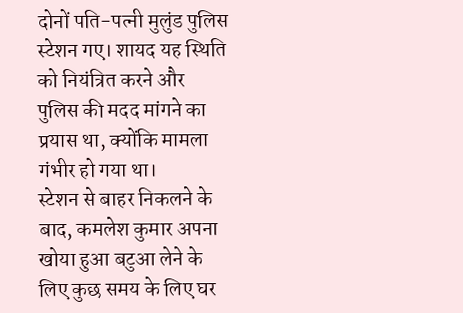दोनों पति-पत्नी मुलुंड पुलिस स्टेशन गए। शायद यह स्थिति को नियंत्रित करने और पुलिस की मदद मांगने का प्रयास था, क्योंकि मामला गंभीर हो गया था।
स्टेशन से बाहर निकलने के बाद, कमलेश कुमार अपना खोया हुआ बटुआ लेने के लिए कुछ समय के लिए घर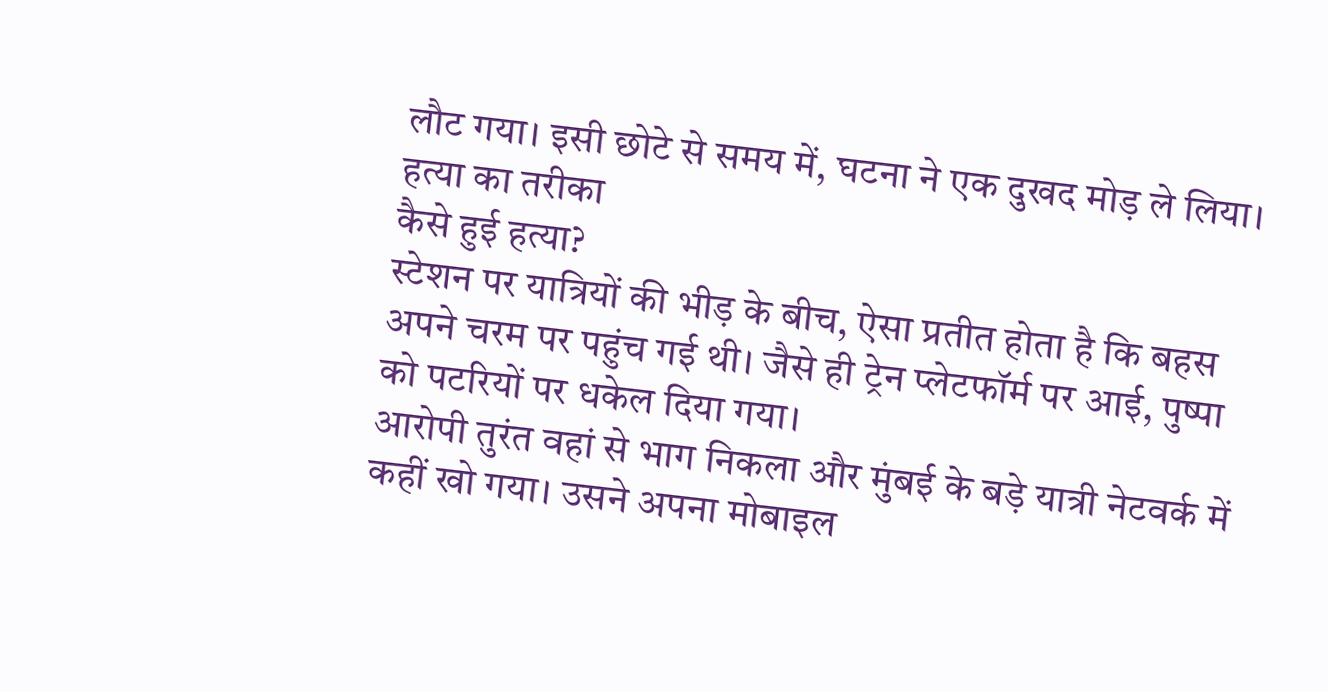लौट गया। इसी छोटे से समय में, घटना ने एक दुखद मोड़ ले लिया।
हत्या का तरीका
कैसे हुई हत्या?
स्टेशन पर यात्रियों की भीड़ के बीच, ऐसा प्रतीत होता है कि बहस अपने चरम पर पहुंच गई थी। जैसे ही ट्रेन प्लेटफॉर्म पर आई, पुष्पा को पटरियों पर धकेल दिया गया।
आरोपी तुरंत वहां से भाग निकला और मुंबई के बड़े यात्री नेटवर्क में कहीं खो गया। उसने अपना मोबाइल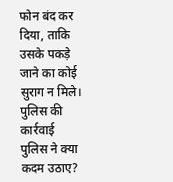फोन बंद कर दिया, ताकि उसके पकड़े जाने का कोई सुराग न मिले।
पुलिस की कार्रवाई
पुलिस ने क्या कदम उठाए?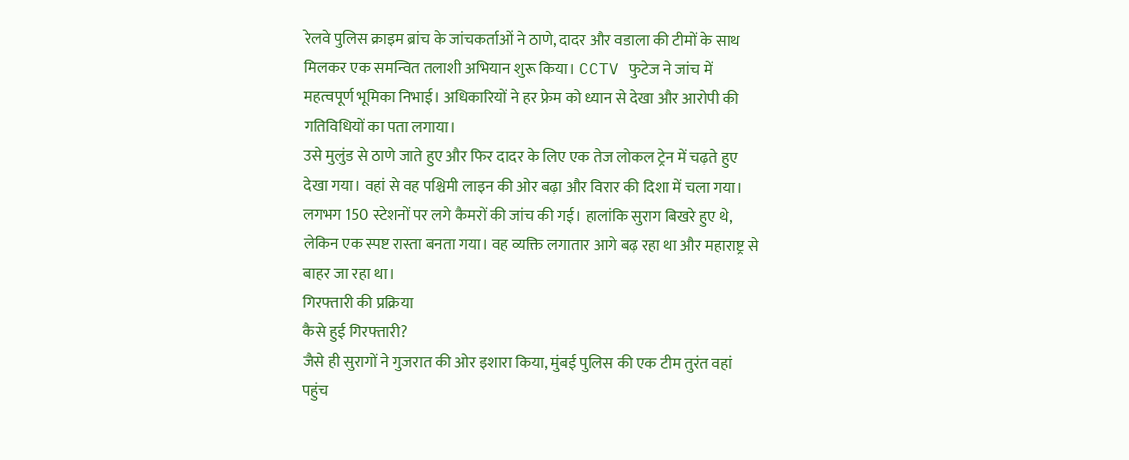रेलवे पुलिस क्राइम ब्रांच के जांचकर्ताओं ने ठाणे, दादर और वडाला की टीमों के साथ मिलकर एक समन्वित तलाशी अभियान शुरू किया। CCTV फुटेज ने जांच में महत्वपूर्ण भूमिका निभाई। अधिकारियों ने हर फ्रेम को ध्यान से देखा और आरोपी की गतिविधियों का पता लगाया।
उसे मुलुंड से ठाणे जाते हुए और फिर दादर के लिए एक तेज लोकल ट्रेन में चढ़ते हुए देखा गया। वहां से वह पश्चिमी लाइन की ओर बढ़ा और विरार की दिशा में चला गया।
लगभग 150 स्टेशनों पर लगे कैमरों की जांच की गई। हालांकि सुराग बिखरे हुए थे, लेकिन एक स्पष्ट रास्ता बनता गया। वह व्यक्ति लगातार आगे बढ़ रहा था और महाराष्ट्र से बाहर जा रहा था।
गिरफ्तारी की प्रक्रिया
कैसे हुई गिरफ्तारी?
जैसे ही सुरागों ने गुजरात की ओर इशारा किया, मुंबई पुलिस की एक टीम तुरंत वहां पहुंच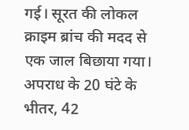गई। सूरत की लोकल क्राइम ब्रांच की मदद से एक जाल बिछाया गया। अपराध के 20 घंटे के भीतर, 42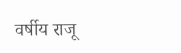वर्षीय राजू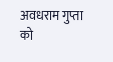अवधराम गुप्ता को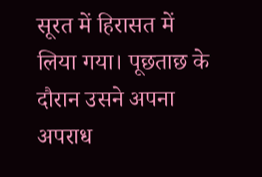सूरत में हिरासत में लिया गया। पूछताछ के दौरान उसने अपना अपराध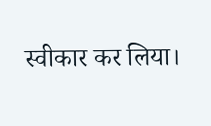स्वीकार कर लिया।